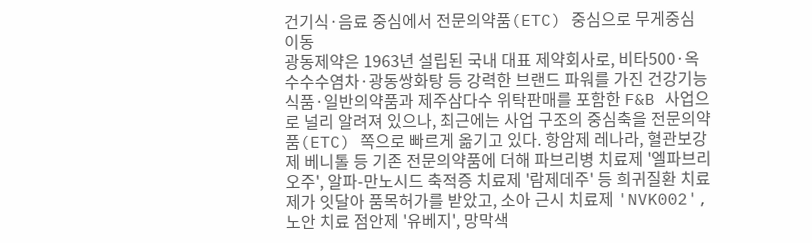건기식·음료 중심에서 전문의약품(ETC) 중심으로 무게중심 이동
광동제약은 1963년 설립된 국내 대표 제약회사로, 비타500·옥수수수염차·광동쌍화탕 등 강력한 브랜드 파워를 가진 건강기능식품·일반의약품과 제주삼다수 위탁판매를 포함한 F&B 사업으로 널리 알려져 있으나, 최근에는 사업 구조의 중심축을 전문의약품(ETC) 쪽으로 빠르게 옮기고 있다. 항암제 레나라, 혈관보강제 베니톨 등 기존 전문의약품에 더해 파브리병 치료제 '엘파브리오주', 알파-만노시드 축적증 치료제 '람제데주' 등 희귀질환 치료제가 잇달아 품목허가를 받았고, 소아 근시 치료제 'NVK002', 노안 치료 점안제 '유베지', 망막색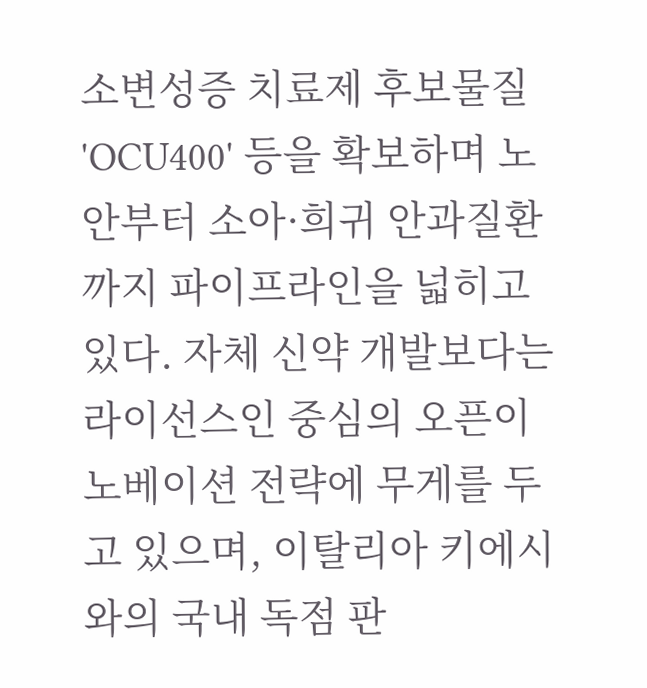소변성증 치료제 후보물질 'OCU400' 등을 확보하며 노안부터 소아·희귀 안과질환까지 파이프라인을 넓히고 있다. 자체 신약 개발보다는 라이선스인 중심의 오픈이노베이션 전략에 무게를 두고 있으며, 이탈리아 키에시와의 국내 독점 판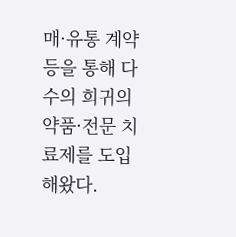매·유통 계약 등을 통해 다수의 희귀의약품·전문 치료제를 도입해왔다.